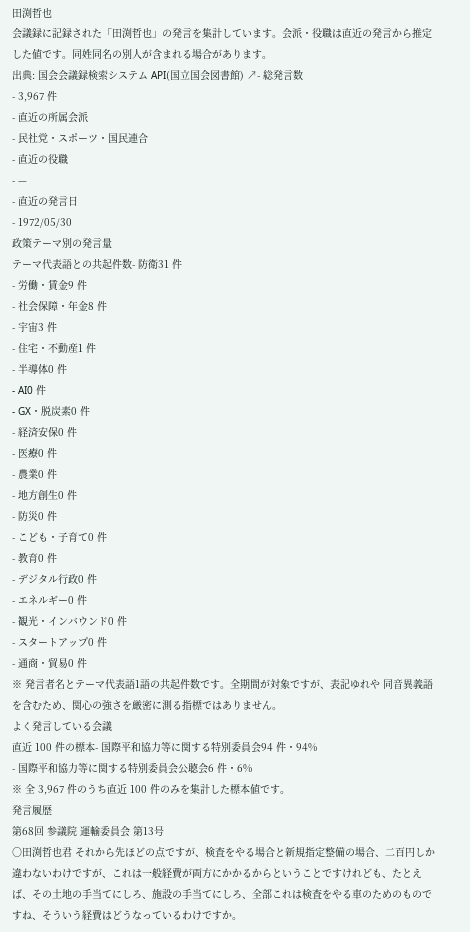田渕哲也
会議録に記録された「田渕哲也」の発言を集計しています。会派・役職は直近の発言から推定した値です。同姓同名の別人が含まれる場合があります。
出典: 国会会議録検索システム API(国立国会図書館) ↗- 総発言数
- 3,967 件
- 直近の所属会派
- 民社党・スポーツ・国民連合
- 直近の役職
- —
- 直近の発言日
- 1972/05/30
政策テーマ別の発言量
テーマ代表語との共起件数- 防衛31 件
- 労働・賃金9 件
- 社会保障・年金8 件
- 宇宙3 件
- 住宅・不動産1 件
- 半導体0 件
- AI0 件
- GX・脱炭素0 件
- 経済安保0 件
- 医療0 件
- 農業0 件
- 地方創生0 件
- 防災0 件
- こども・子育て0 件
- 教育0 件
- デジタル行政0 件
- エネルギー0 件
- 観光・インバウンド0 件
- スタートアップ0 件
- 通商・貿易0 件
※ 発言者名とテーマ代表語1語の共起件数です。全期間が対象ですが、表記ゆれや 同音異義語を含むため、関心の強さを厳密に測る指標ではありません。
よく発言している会議
直近 100 件の標本- 国際平和協力等に関する特別委員会94 件・94%
- 国際平和協力等に関する特別委員会公聴会6 件・6%
※ 全 3,967 件のうち直近 100 件のみを集計した標本値です。
発言履歴
第68回 参議院 運輸委員会 第13号
○田渕哲也君 それから先ほどの点ですが、検査をやる場合と新規指定整備の場合、二百円しか違わないわけですが、これは一般経費が両方にかかるからということですけれども、たとえば、その土地の手当てにしろ、施設の手当てにしろ、全部これは検査をやる車のためのものですね、そういう経費はどうなっているわけですか。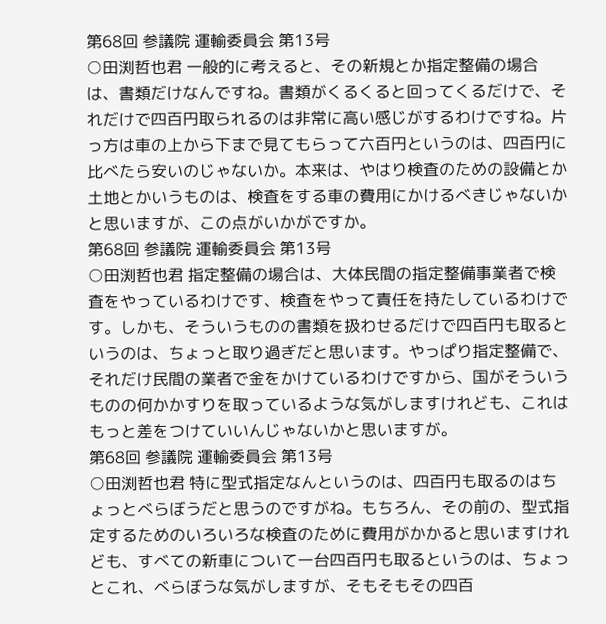第68回 参議院 運輸委員会 第13号
○田渕哲也君 一般的に考えると、その新規とか指定整備の場合は、書類だけなんですね。書類がくるくると回ってくるだけで、それだけで四百円取られるのは非常に高い感じがするわけですね。片っ方は車の上から下まで見てもらって六百円というのは、四百円に比べたら安いのじゃないか。本来は、やはり検査のための設備とか土地とかいうものは、検査をする車の費用にかけるべきじゃないかと思いますが、この点がいかがですか。
第68回 参議院 運輸委員会 第13号
○田渕哲也君 指定整備の場合は、大体民間の指定整備事業者で検査をやっているわけです、検査をやって責任を持たしているわけです。しかも、そういうものの書類を扱わせるだけで四百円も取るというのは、ちょっと取り過ぎだと思います。やっぱり指定整備で、それだけ民間の業者で金をかけているわけですから、国がそういうものの何かかすりを取っているような気がしますけれども、これはもっと差をつけていいんじゃないかと思いますが。
第68回 参議院 運輸委員会 第13号
○田渕哲也君 特に型式指定なんというのは、四百円も取るのはちょっとべらぼうだと思うのですがね。もちろん、その前の、型式指定するためのいろいろな検査のために費用がかかると思いますけれども、すべての新車について一台四百円も取るというのは、ちょっとこれ、べらぼうな気がしますが、そもそもその四百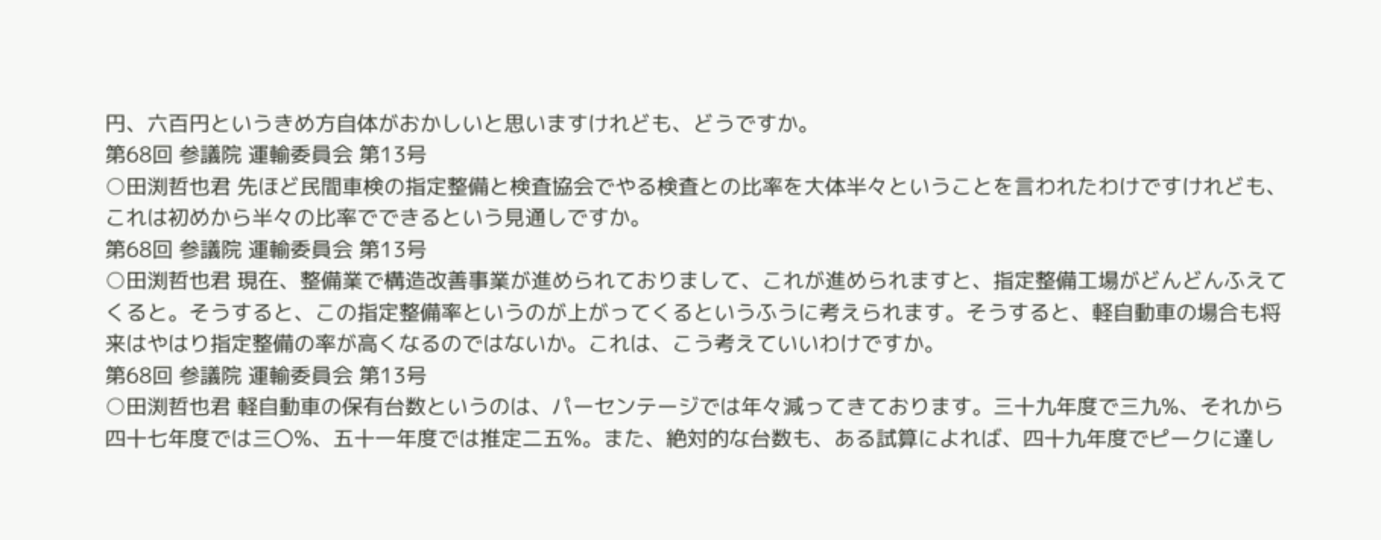円、六百円というきめ方自体がおかしいと思いますけれども、どうですか。
第68回 参議院 運輸委員会 第13号
○田渕哲也君 先ほど民間車検の指定整備と検査協会でやる検査との比率を大体半々ということを言われたわけですけれども、これは初めから半々の比率でできるという見通しですか。
第68回 参議院 運輸委員会 第13号
○田渕哲也君 現在、整備業で構造改善事業が進められておりまして、これが進められますと、指定整備工場がどんどんふえてくると。そうすると、この指定整備率というのが上がってくるというふうに考えられます。そうすると、軽自動車の場合も将来はやはり指定整備の率が高くなるのではないか。これは、こう考えていいわけですか。
第68回 参議院 運輸委員会 第13号
○田渕哲也君 軽自動車の保有台数というのは、パーセンテージでは年々減ってきております。三十九年度で三九%、それから四十七年度では三〇%、五十一年度では推定二五%。また、絶対的な台数も、ある試算によれば、四十九年度でピークに達し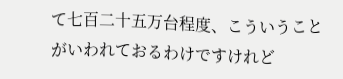て七百二十五万台程度、こういうことがいわれておるわけですけれど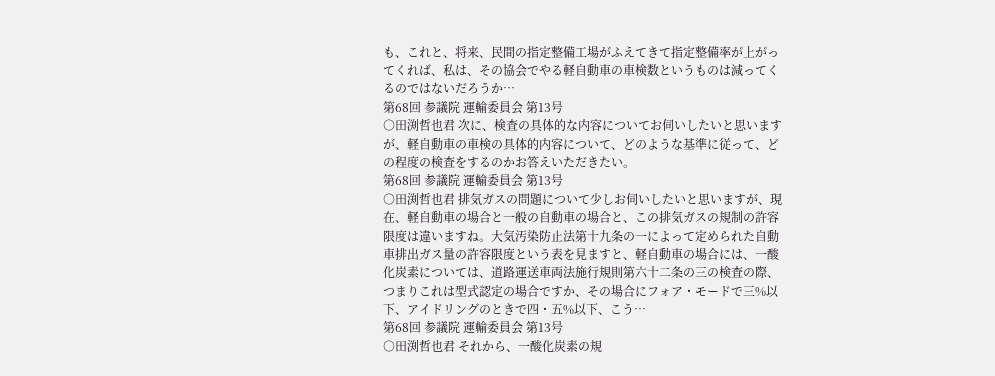も、これと、将来、民間の指定整備工場がふえてきて指定整備率が上がってくれば、私は、その協会でやる軽自動車の車検数というものは減ってくるのではないだろうか…
第68回 参議院 運輸委員会 第13号
○田渕哲也君 次に、検査の具体的な内容についてお伺いしたいと思いますが、軽自動車の車検の具体的内容について、どのような基準に従って、どの程度の検査をするのかお答えいただきたい。
第68回 参議院 運輸委員会 第13号
○田渕哲也君 排気ガスの問題について少しお伺いしたいと思いますが、現在、軽自動車の場合と一般の自動車の場合と、この排気ガスの規制の許容限度は違いますね。大気汚染防止法第十九条の一によって定められた自動車排出ガス量の許容限度という表を見ますと、軽自動車の場合には、一酸化炭素については、道路運送車両法施行規則第六十二条の三の検査の際、つまりこれは型式認定の場合ですか、その場合にフォア・モードで三%以下、アイドリングのときで四・五%以下、こう…
第68回 参議院 運輸委員会 第13号
○田渕哲也君 それから、一酸化炭素の規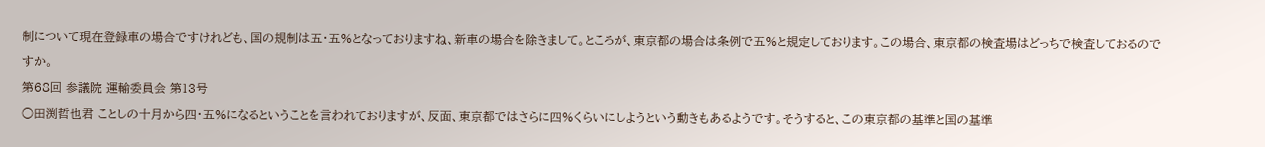制について現在登録車の場合ですけれども、国の規制は五・五%となっておりますね、新車の場合を除きまして。ところが、東京都の場合は条例で五%と規定しております。この場合、東京都の検査場はどっちで検査しておるのですか。
第68回 参議院 運輸委員会 第13号
○田渕哲也君 ことしの十月から四・五%になるということを言われておりますが、反面、東京都ではさらに四%くらいにしようという動きもあるようです。そうすると、この東京都の基準と国の基準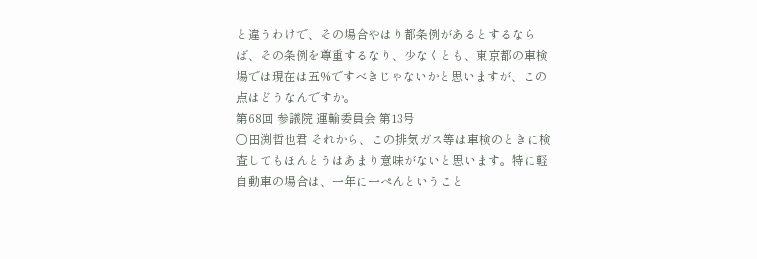と違うわけで、その場合やはり都条例があるとするならば、その条例を尊重するなり、少なくとも、東京都の車検場では現在は五%ですべきじゃないかと思いますが、この点はどうなんですか。
第68回 参議院 運輸委員会 第13号
○田渕哲也君 それから、この排気ガス等は車検のときに検査してもほんとうはあまり意味がないと思います。特に軽自動車の場合は、一年に一ぺんということ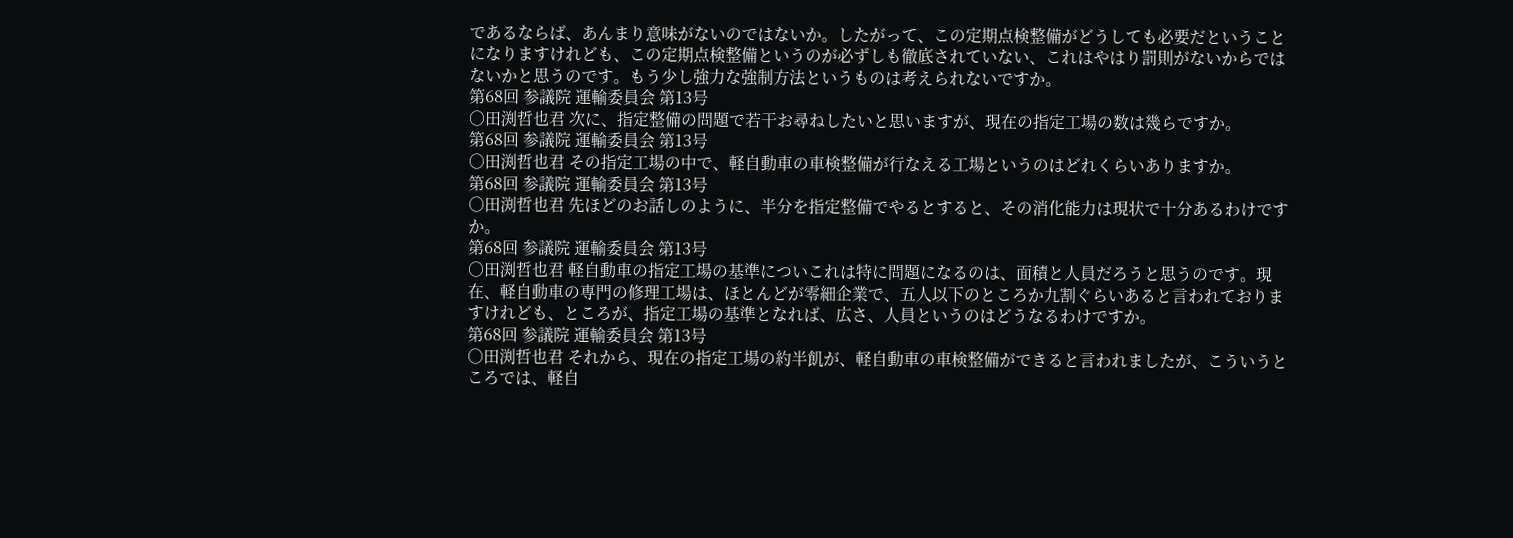であるならば、あんまり意味がないのではないか。したがって、この定期点検整備がどうしても必要だということになりますけれども、この定期点検整備というのが必ずしも徹底されていない、これはやはり罰則がないからではないかと思うのです。もう少し強力な強制方法というものは考えられないですか。
第68回 参議院 運輸委員会 第13号
○田渕哲也君 次に、指定整備の問題で若干お尋ねしたいと思いますが、現在の指定工場の数は幾らですか。
第68回 参議院 運輸委員会 第13号
○田渕哲也君 その指定工場の中で、軽自動車の車検整備が行なえる工場というのはどれくらいありますか。
第68回 参議院 運輸委員会 第13号
○田渕哲也君 先ほどのお話しのように、半分を指定整備でやるとすると、その消化能力は現状で十分あるわけですか。
第68回 参議院 運輸委員会 第13号
○田渕哲也君 軽自動車の指定工場の基準についこれは特に問題になるのは、面積と人員だろうと思うのです。現在、軽自動車の専門の修理工場は、ほとんどが零細企業で、五人以下のところか九割ぐらいあると言われておりますけれども、ところが、指定工場の基準となれば、広さ、人員というのはどうなるわけですか。
第68回 参議院 運輸委員会 第13号
○田渕哲也君 それから、現在の指定工場の約半飢が、軽自動車の車検整備ができると言われましたが、こういうところでは、軽自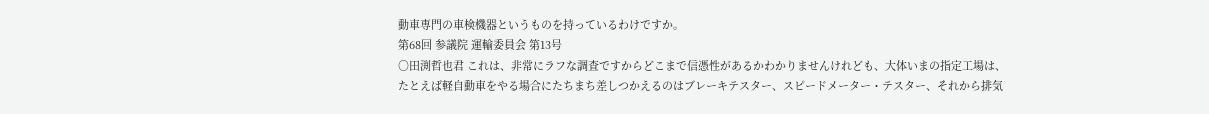動車専門の車検機器というものを持っているわけですか。
第68回 参議院 運輸委員会 第13号
○田渕哲也君 これは、非常にラフな調査ですからどこまで信憑性があるかわかりませんけれども、大体いまの指定工場は、たとえば軽自動車をやる場合にたちまち差しつかえるのはブレーキテスター、スピードメーター・テスター、それから排気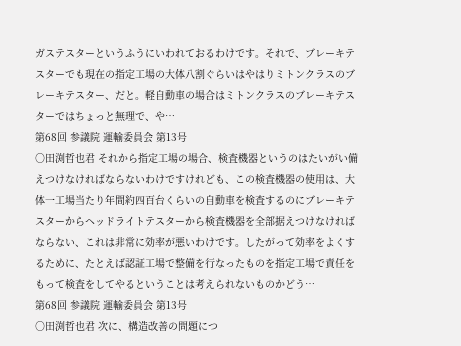ガステスターというふうにいわれておるわけです。それで、ブレーキテスターでも現在の指定工場の大体八割ぐらいはやはりミトンクラスのブレーキテスター、だと。軽自動車の場合はミトンクラスのブレーキテスターではちょっと無理で、や…
第68回 参議院 運輸委員会 第13号
○田渕哲也君 それから指定工場の場合、検査機器というのはたいがい備えつけなければならないわけですけれども、この検査機器の使用は、大体一工場当たり年間約四百台くらいの自動車を検査するのにブレーキテスターからヘッドライトテスターから検査機器を全部据えつけなければならない、これは非常に効率が悪いわけです。したがって効率をよくするために、たとえば認証工場で整備を行なったものを指定工場で責任をもって検査をしてやるということは考えられないものかどう…
第68回 参議院 運輸委員会 第13号
○田渕哲也君 次に、構造改善の問題につ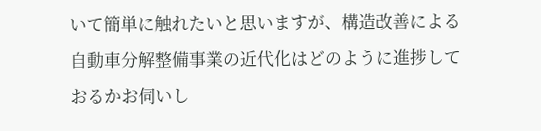いて簡単に触れたいと思いますが、構造改善による自動車分解整備事業の近代化はどのように進捗しておるかお伺いし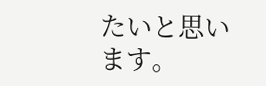たいと思います。